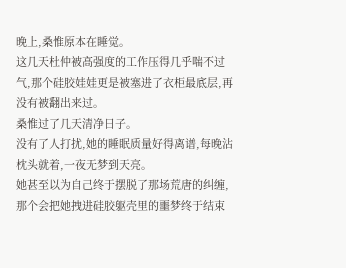晚上,桑惟原本在睡觉。
这几天杜仲被高强度的工作压得几乎喘不过气,那个硅胶娃娃更是被塞进了衣柜最底层,再没有被翻出来过。
桑惟过了几天清净日子。
没有了人打扰,她的睡眠质量好得离谱,每晚沾枕头就着,一夜无梦到天亮。
她甚至以为自己终于摆脱了那场荒唐的纠缠,那个会把她拽进硅胶躯壳里的噩梦终于结束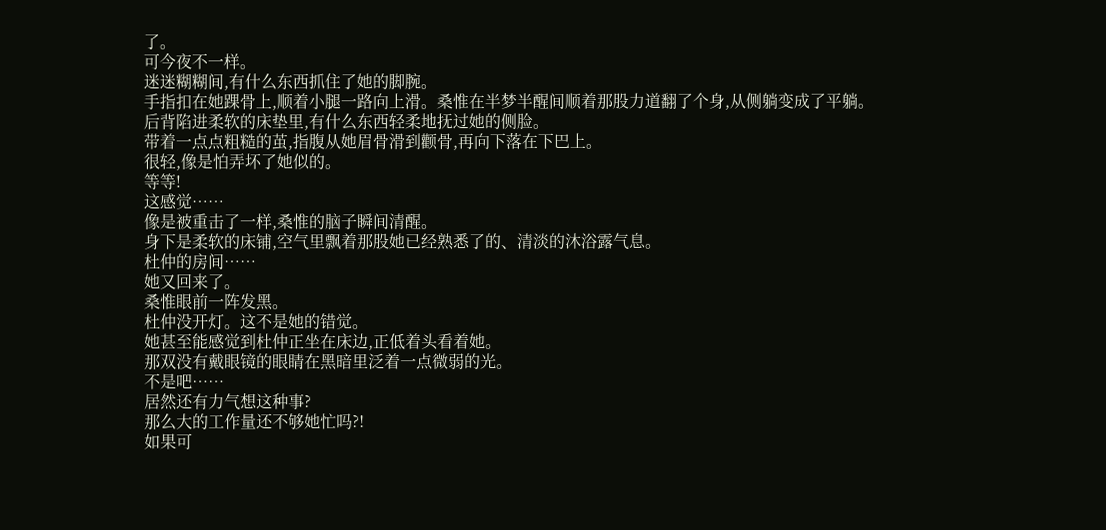了。
可今夜不一样。
迷迷糊糊间,有什么东西抓住了她的脚腕。
手指扣在她踝骨上,顺着小腿一路向上滑。桑惟在半梦半醒间顺着那股力道翻了个身,从侧躺变成了平躺。
后背陷进柔软的床垫里,有什么东西轻柔地抚过她的侧脸。
带着一点点粗糙的茧,指腹从她眉骨滑到颧骨,再向下落在下巴上。
很轻,像是怕弄坏了她似的。
等等!
这感觉……
像是被重击了一样,桑惟的脑子瞬间清醒。
身下是柔软的床铺,空气里飘着那股她已经熟悉了的、清淡的沐浴露气息。
杜仲的房间……
她又回来了。
桑惟眼前一阵发黑。
杜仲没开灯。这不是她的错觉。
她甚至能感觉到杜仲正坐在床边,正低着头看着她。
那双没有戴眼镜的眼睛在黑暗里泛着一点微弱的光。
不是吧……
居然还有力气想这种事?
那么大的工作量还不够她忙吗?!
如果可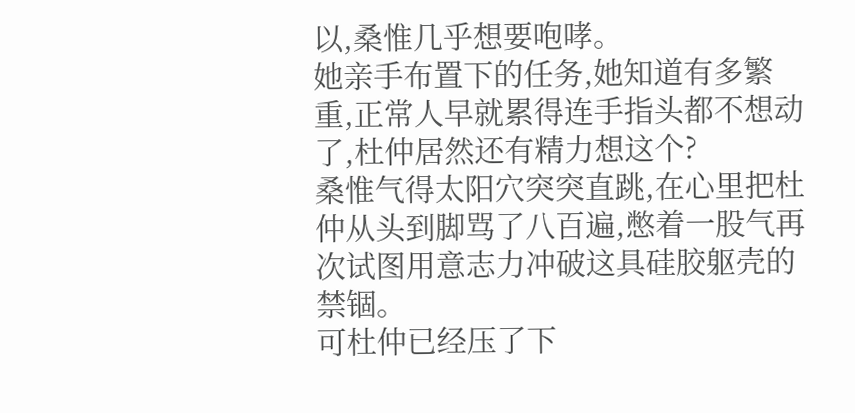以,桑惟几乎想要咆哮。
她亲手布置下的任务,她知道有多繁重,正常人早就累得连手指头都不想动了,杜仲居然还有精力想这个?
桑惟气得太阳穴突突直跳,在心里把杜仲从头到脚骂了八百遍,憋着一股气再次试图用意志力冲破这具硅胶躯壳的禁锢。
可杜仲已经压了下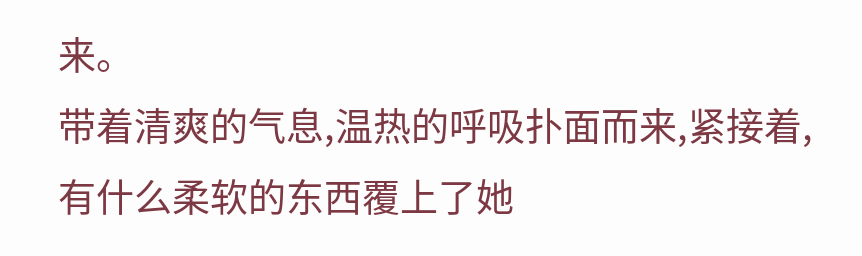来。
带着清爽的气息,温热的呼吸扑面而来,紧接着,有什么柔软的东西覆上了她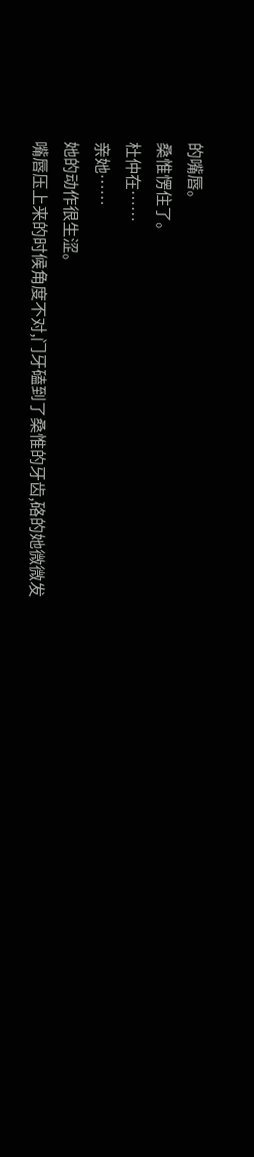的嘴唇。
桑惟愣住了。
杜仲在……
亲她……
她的动作很生涩。
嘴唇压上来的时候角度不对,门牙磕到了桑惟的牙齿,硌的她微微发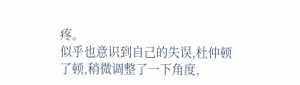疼。
似乎也意识到自己的失误,杜仲顿了顿,稍微调整了一下角度,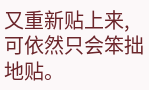又重新贴上来,可依然只会笨拙地贴。